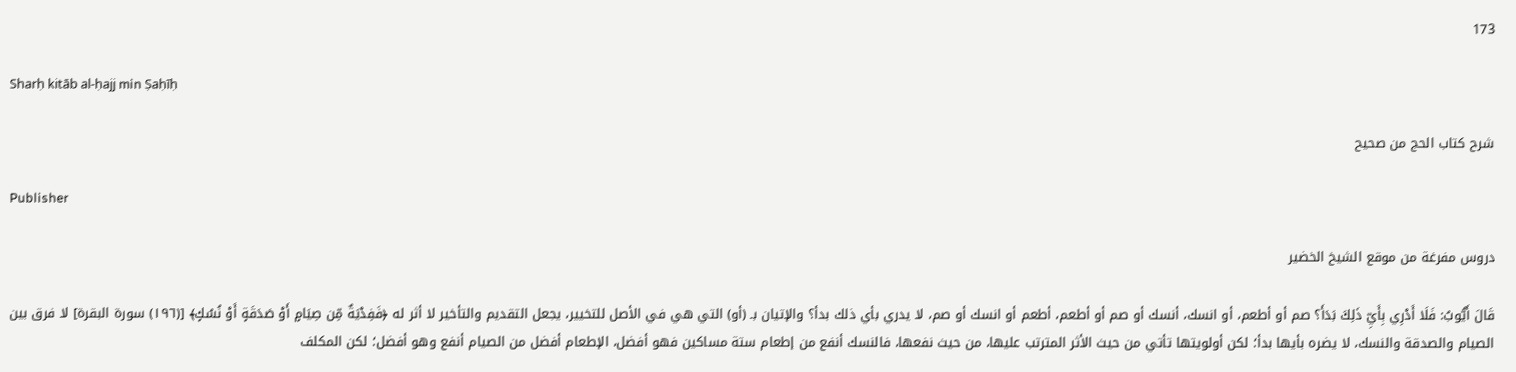173

Sharḥ kitāb al-ḥajj min Ṣaḥīḥ

شرح كتاب الحج من صحيح

Publisher

دروس مفرغة من موقع الشيخ الخضير

قَالَ أَيُّوبُ: فَلَا أَدْرِي بِأَيِّ ذَلِكَ بَدَأَ؟ صم أو أطعم، أو انسك، أنسك أو صم أو أطعم، أطعم أو انسك أو صم، لا يدري بأي ذلك بدأ؟ والإتيان بـ (أو) التي هي في الأصل للتخيير، يجعل التقديم والتأخير لا أثر له ﴿فَفِدْيَةٌ مِّن صِيَامٍ أَوْ صَدَقَةٍ أَوْ نُسُكٍ﴾ [(١٩٦) سورة البقرة] لا فرق بين الصيام والصدقة والنسك، لا يضره بأيها بدأ؛ لكن أولويتها تأتي من حيث الأثر المترتب عليها، من حيث نفعها، فالنسك أنفع من إطعام ستة مساكين فهو أفضل، الإطعام أفضل من الصيام أنفع وهو أفضل؛ لكن المكلف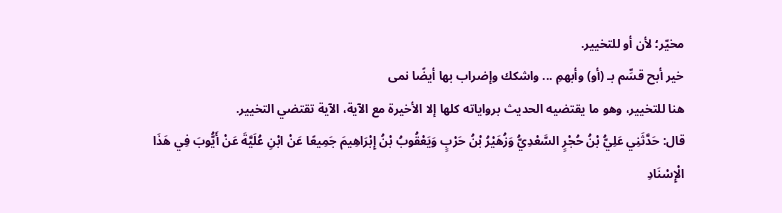مخيّر؛ لأن أو للتخيير.
خير أبح قسِّم بـ (أو) وأبهمِ ... واشكك وإضراب بها أيضًا نمى
هنا للتخيير، وهو ما يقتضيه الحديث برواياته كلها إلا الأخيرة مع الآية، الآية تقتضي التخيير.
قال: حَدَّثَنِي عَلِيُّ بْنُ حُجْرٍ السَّعْدِيُّ وَزُهَيْرُ بْنُ حَرْبٍ وَيَعْقُوبُ بْنُ إِبْرَاهِيمَ جَمِيعًا عَنْ ابْنِ عُلَيَّةَ عَنْ أَيُّوبَ فِي هَذَا الْإِسْنَادِ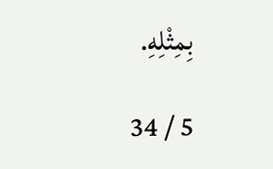بِمِثْلِهِ.

5 / 34